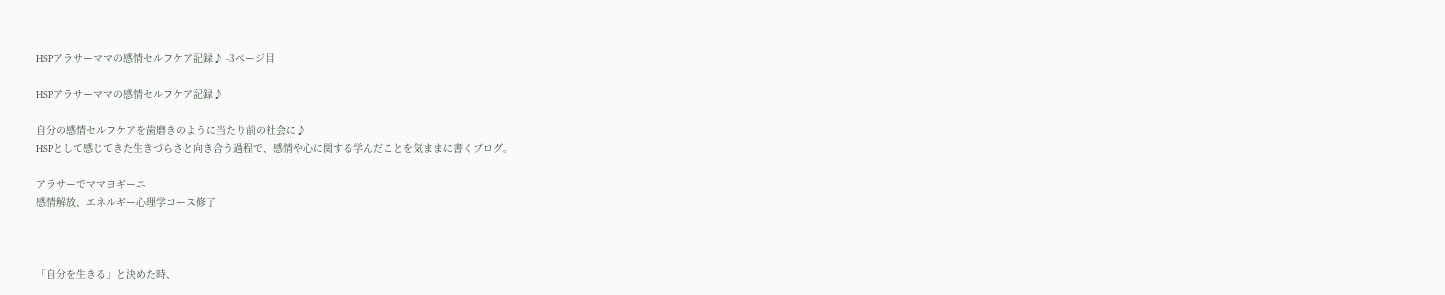HSPアラサーママの感情セルフケア記録♪ -3ページ目

HSPアラサーママの感情セルフケア記録♪

自分の感情セルフケアを歯磨きのように当たり前の社会に♪
HSPとして感じてきた生きづらさと向き合う過程で、感情や心に関する学んだことを気ままに書くブログ。

アラサーでママヨギーニ
感情解放、エネルギー心理学コース修了



「自分を生きる」と決めた時、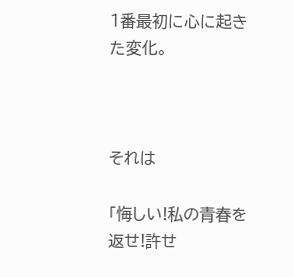1番最初に心に起きた変化。



それは

「悔しい!私の青春を返せ!許せ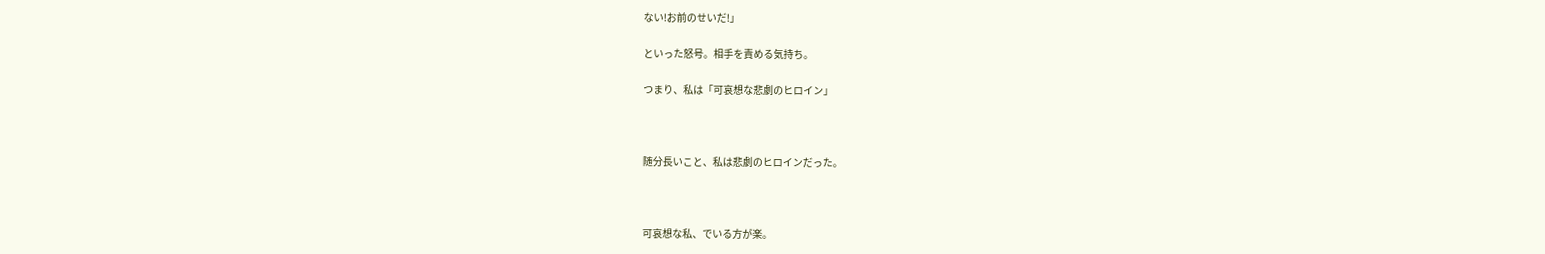ない!お前のせいだ!」

といった怒号。相手を責める気持ち。

つまり、私は「可哀想な悲劇のヒロイン」



随分長いこと、私は悲劇のヒロインだった。



可哀想な私、でいる方が楽。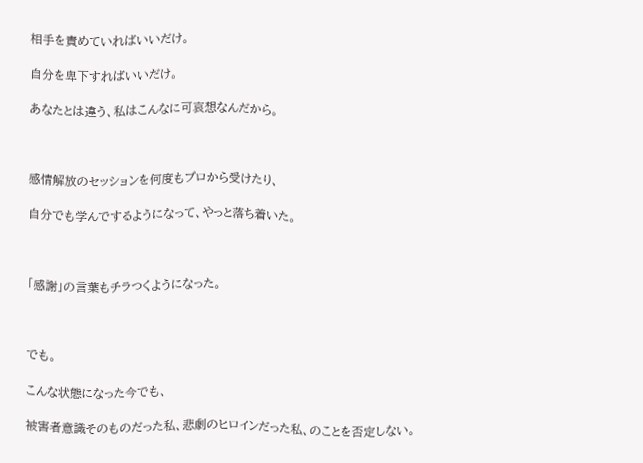相手を責めていればいいだけ。

自分を卑下すればいいだけ。

あなたとは違う、私はこんなに可哀想なんだから。



感情解放のセッションを何度もプロから受けたり、

自分でも学んでするようになって、やっと落ち着いた。



「感謝」の言葉もチラつくようになった。



でも。

こんな状態になった今でも、

被害者意識そのものだった私、悲劇のヒロインだった私、のことを否定しない。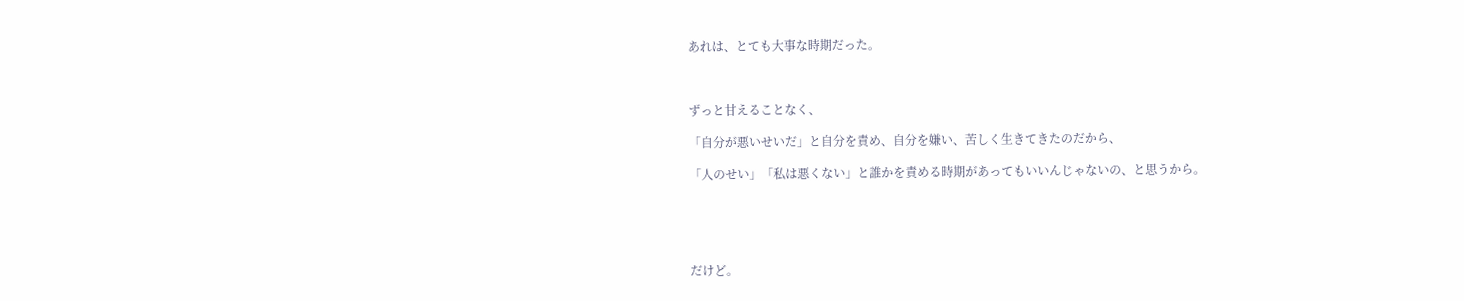あれは、とても大事な時期だった。



ずっと甘えることなく、

「自分が悪いせいだ」と自分を責め、自分を嫌い、苦しく生きてきたのだから、

「人のせい」「私は悪くない」と誰かを責める時期があってもいいんじゃないの、と思うから。





だけど。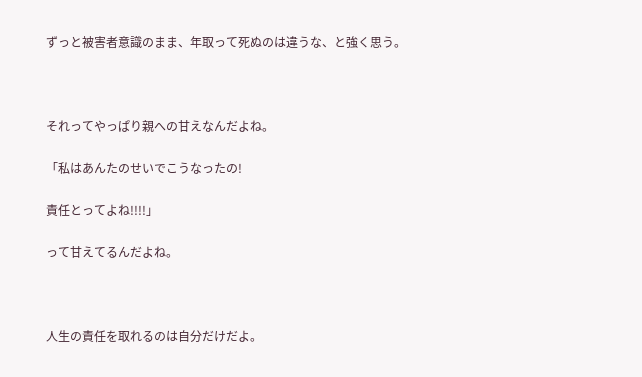ずっと被害者意識のまま、年取って死ぬのは違うな、と強く思う。



それってやっぱり親への甘えなんだよね。

「私はあんたのせいでこうなったの!

責任とってよね!!!!」

って甘えてるんだよね。



人生の責任を取れるのは自分だけだよ。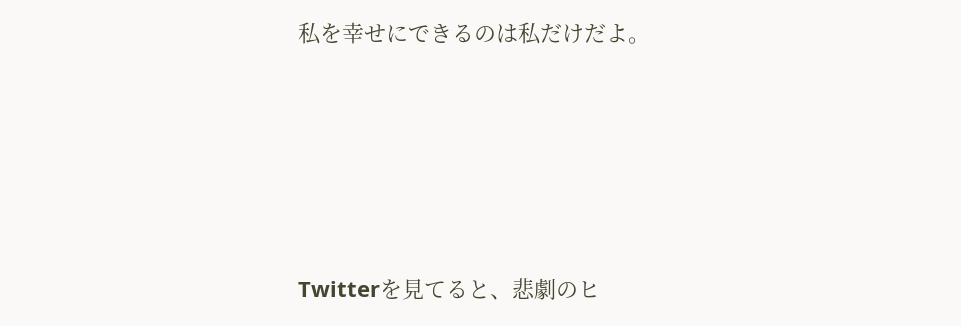私を幸せにできるのは私だけだよ。





Twitterを見てると、悲劇のヒ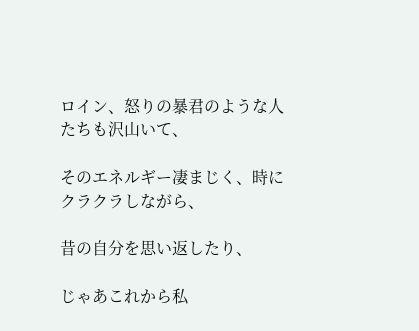ロイン、怒りの暴君のような人たちも沢山いて、

そのエネルギー凄まじく、時にクラクラしながら、

昔の自分を思い返したり、

じゃあこれから私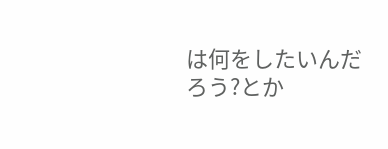は何をしたいんだろう?とか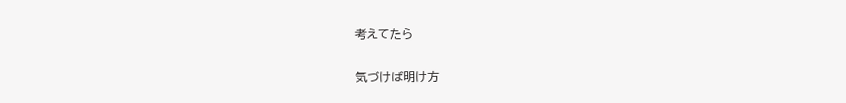考えてたら

気づけば明け方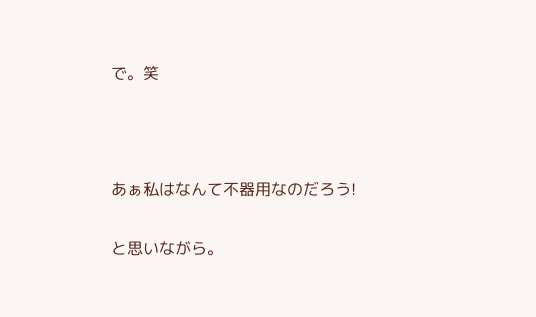で。笑



あぁ私はなんて不器用なのだろう!

と思いながら。